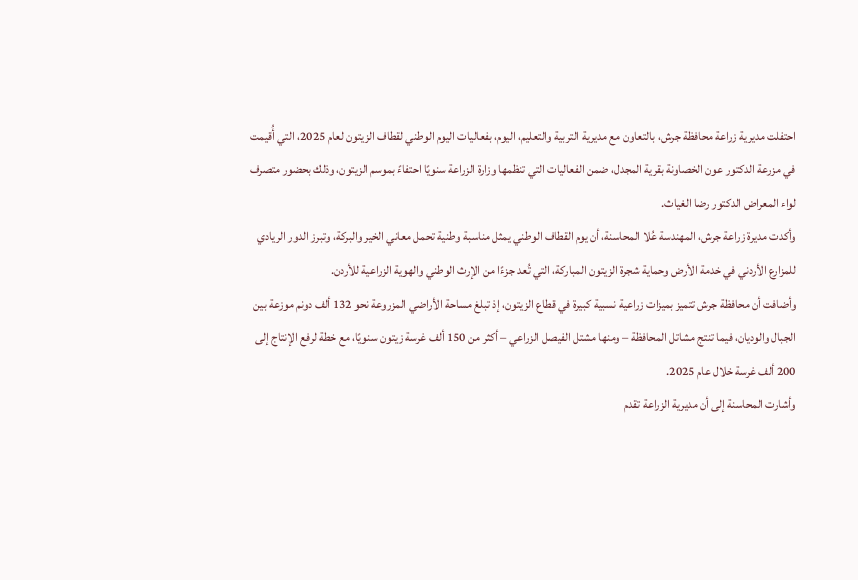احتفلت مديرية زراعة محافظة جرش، بالتعاون مع مديرية التربية والتعليم، اليوم، بفعاليات اليوم الوطني لقطاف الزيتون لعام 2025، التي أُقيمت في مزرعة الدكتور عون الخصاونة بقرية المجدل، ضمن الفعاليات التي تنظمها وزارة الزراعة سنويًا احتفاءً بموسم الزيتون، وذلك بحضور متصرف لواء المعراض الدكتور رضا الغياث.
وأكدت مديرة زراعة جرش، المهندسة عُلا المحاسنة، أن يوم القطاف الوطني يمثل مناسبة وطنية تحمل معاني الخير والبركة، وتبرز الدور الريادي للمزارع الأردني في خدمة الأرض وحماية شجرة الزيتون المباركة، التي تُعد جزءًا من الإرث الوطني والهوية الزراعية للأردن.
وأضافت أن محافظة جرش تتميز بميزات زراعية نسبية كبيرة في قطاع الزيتون، إذ تبلغ مساحة الأراضي المزروعة نحو 132 ألف دونم موزعة بين الجبال والوديان، فيما تنتج مشاتل المحافظة – ومنها مشتل الفيصل الزراعي – أكثر من 150 ألف غرسة زيتون سنويًا، مع خطة لرفع الإنتاج إلى 200 ألف غرسة خلال عام 2025.
وأشارت المحاسنة إلى أن مديرية الزراعة تقدم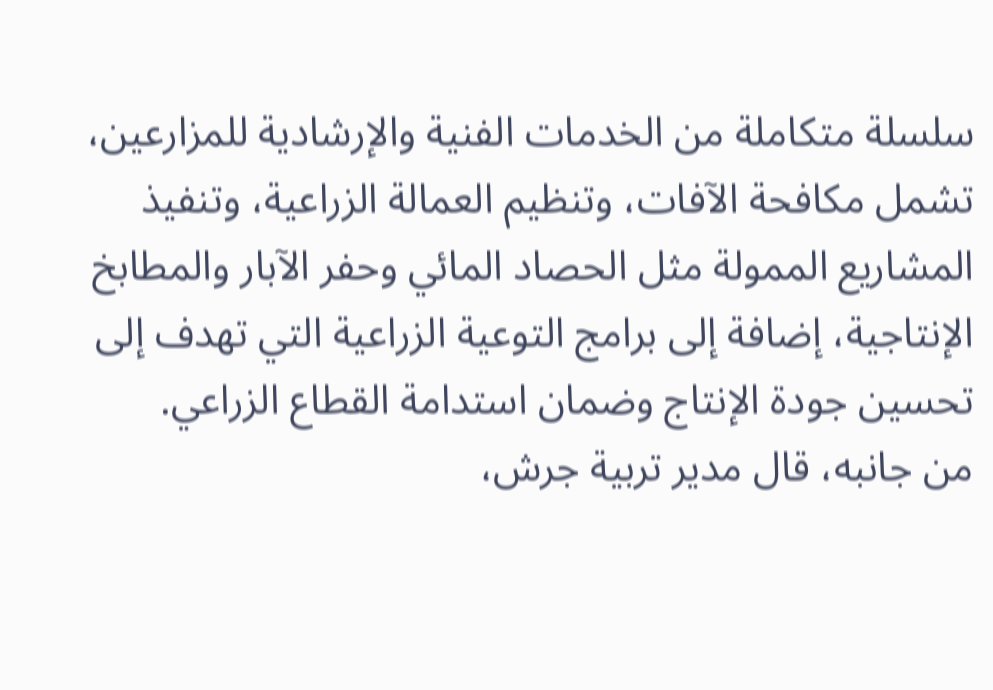سلسلة متكاملة من الخدمات الفنية والإرشادية للمزارعين، تشمل مكافحة الآفات، وتنظيم العمالة الزراعية، وتنفيذ المشاريع الممولة مثل الحصاد المائي وحفر الآبار والمطابخ الإنتاجية، إضافة إلى برامج التوعية الزراعية التي تهدف إلى تحسين جودة الإنتاج وضمان استدامة القطاع الزراعي.
من جانبه، قال مدير تربية جرش،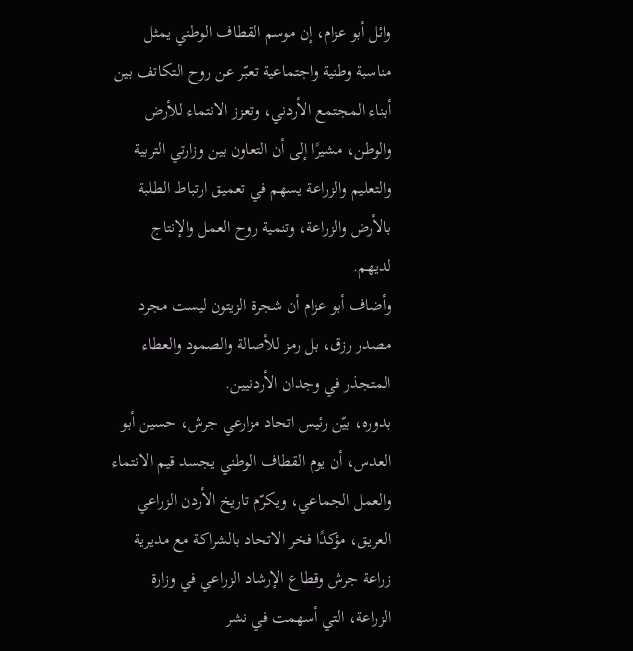وائل أبو عزام، إن موسم القطاف الوطني يمثل مناسبة وطنية واجتماعية تعبّر عن روح التكاتف بين أبناء المجتمع الأردني، وتعزز الانتماء للأرض والوطن، مشيرًا إلى أن التعاون بين وزارتي التربية والتعليم والزراعة يسهم في تعميق ارتباط الطلبة بالأرض والزراعة، وتنمية روح العمل والإنتاج لديهم.
وأضاف أبو عزام أن شجرة الزيتون ليست مجرد مصدر رزق، بل رمز للأصالة والصمود والعطاء المتجذر في وجدان الأردنيين.
بدوره، بيّن رئيس اتحاد مزارعي جرش، حسين أبو العدس، أن يوم القطاف الوطني يجسد قيم الانتماء والعمل الجماعي، ويكرّم تاريخ الأردن الزراعي العريق، مؤكدًا فخر الاتحاد بالشراكة مع مديرية زراعة جرش وقطاع الإرشاد الزراعي في وزارة الزراعة، التي أسهمت في نشر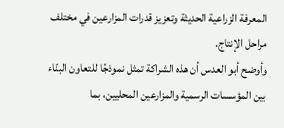المعرفة الزراعية الحديثة وتعزيز قدرات المزارعين في مختلف مراحل الإنتاج.
وأوضح أبو العدس أن هذه الشراكة تمثل نموذجًا للتعاون البنّاء بين المؤسسات الرسمية والمزارعين المحليين، بما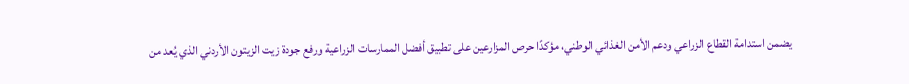يضمن استدامة القطاع الزراعي ودعم الأمن الغذائي الوطني، مؤكدًا حرص المزارعين على تطبيق أفضل الممارسات الزراعية ورفع جودة زيت الزيتون الأردني الذي يُعد من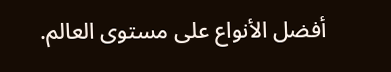أفضل الأنواع على مستوى العالم.